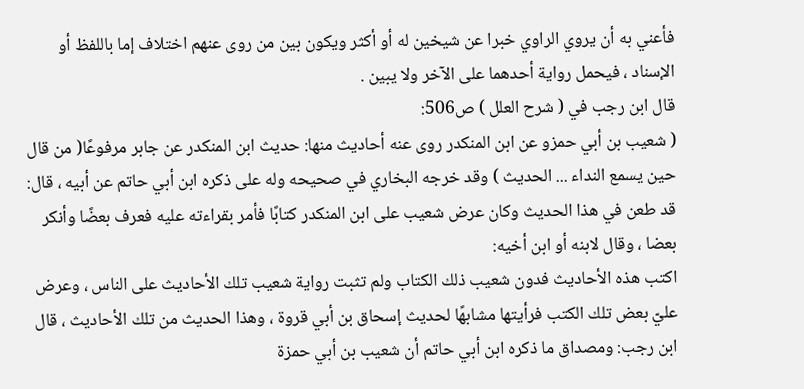فأعني به أن يروي الراوي خبرا عن شيخين له أو أكثر ويكون بين من روى عنهم اختلاف إما باللفظ أو الإسناد ، فيحمل رواية أحدهما على الآخر ولا يبين .
قال ابن رجب في ( شرح العلل ) ص506:
( شعيب بن أبي حمزو عن ابن المنكدر روى عنه أحاديث منها: حديث ابن المنكدر عن جابر مرفوعًا( من قال حين يسمع النداء ... الحديث ) وقد خرجه البخاري في صحيحه وله على ذكره ابن أبي حاتم عن أبيه ، قال: قد طعن في هذا الحديث وكان عرض شعيب على ابن المنكدر كتابًا فأمر بقراءته عليه فعرف بعضًا وأنكر بعضا ، وقال لابنه أو ابن أخيه:
اكتب هذه الأحاديث فدون شعيب ذلك الكتاب ولم تثبت رواية شعيب تلك الأحاديث على الناس ، وعرض عليّ بعض تلك الكتب فرأيتها مشابهًا لحديث إسحاق بن أبي قروة ، وهذا الحديث من تلك الأحاديث ، قال ابن رجب: ومصداق ما ذكره ابن أبي حاتم أن شعيب بن أبي حمزة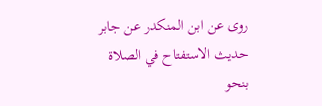روى عن ابن المنكدر عن جابر حديث الاستفتاح في الصلاة بنحو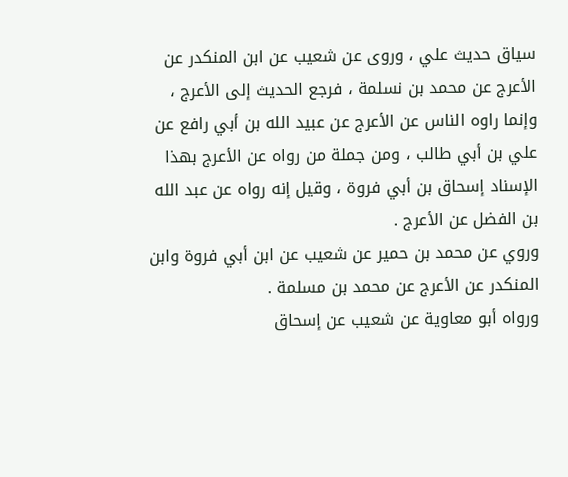سياق حديث علي ، وروى عن شعيب عن ابن المنكدر عن الأعرج عن محمد بن نسلمة ، فرجع الحديث إلى الأعرج ، وإنما راوه الناس عن الأعرج عن عبيد الله بن أبي رافع عن علي بن أبي طالب ، ومن جملة من رواه عن الأعرج بهذا الإسناد إسحاق بن أبي فروة ، وقيل إنه رواه عن عبد الله بن الفضل عن الأعرج .
وروي عن محمد بن حمير عن شعيب عن ابن أبي فروة وابن المنكدر عن الأعرج عن محمد بن مسلمة .
ورواه أبو معاوية عن شعيب عن إسحاق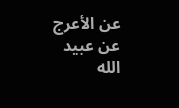عن الأعرج عن عبيد الله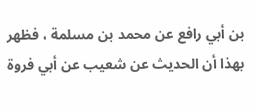بن أبي رافع عن محمد بن مسلمة ، فظهر بهذا أن الحديث عن شعيب عن أبي فروة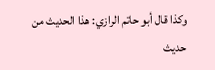وكذا قال أبو حاتم الرازي: هذا الحديث من حديث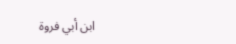ابن أبي فروة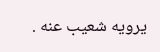يرويه شعيب عنه .